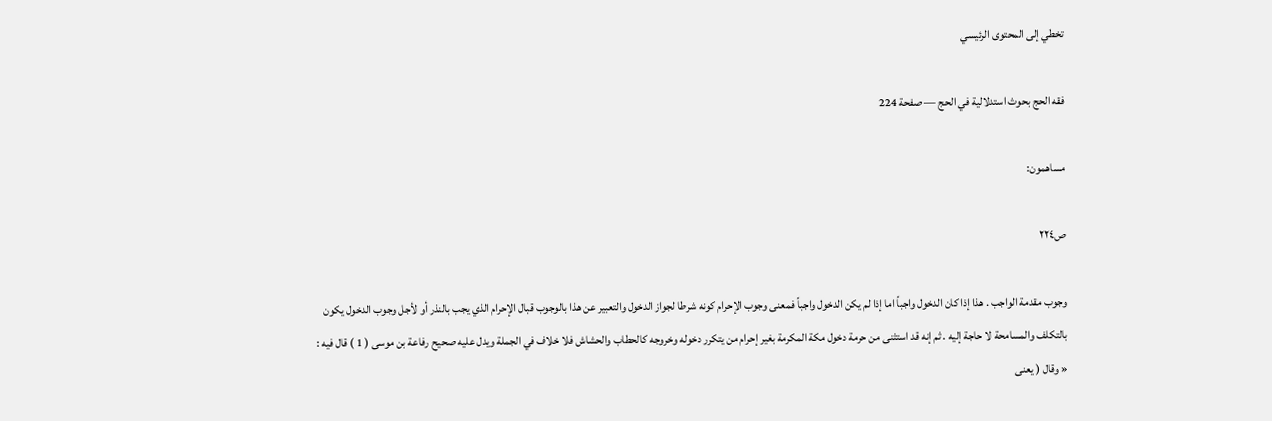تخطي إلى المحتوى الرئيسي

فقه الحج بحوث استدلالية في الحج — صفحة 224

مساهمون:

ص٢٢٤

وجوب مقدمة الواجب . هذا إذا كان الدخول واجباً اما إذا لم يكن الدخول واجباً فمعنى وجوب الإحرام كونه شرطا لجواز الدخول والتعبير عن هذا بالوجوب قبال الإحرام الذي يجب بالنذر أو لأجل وجوب الدخول يكون بالتكلف والمسامحة لا حاجة إليه . ثم إنه قد استثنى من حرمة دخول مكة المكرمة بغير إحرام من يتكرر دخوله وخروجه كالحطاب والحشاش فلا خلاف في الجملة ويدل عليه صحيح رفاعة بن موسى ( 1 ) قال فيه : « وقال ( يعنى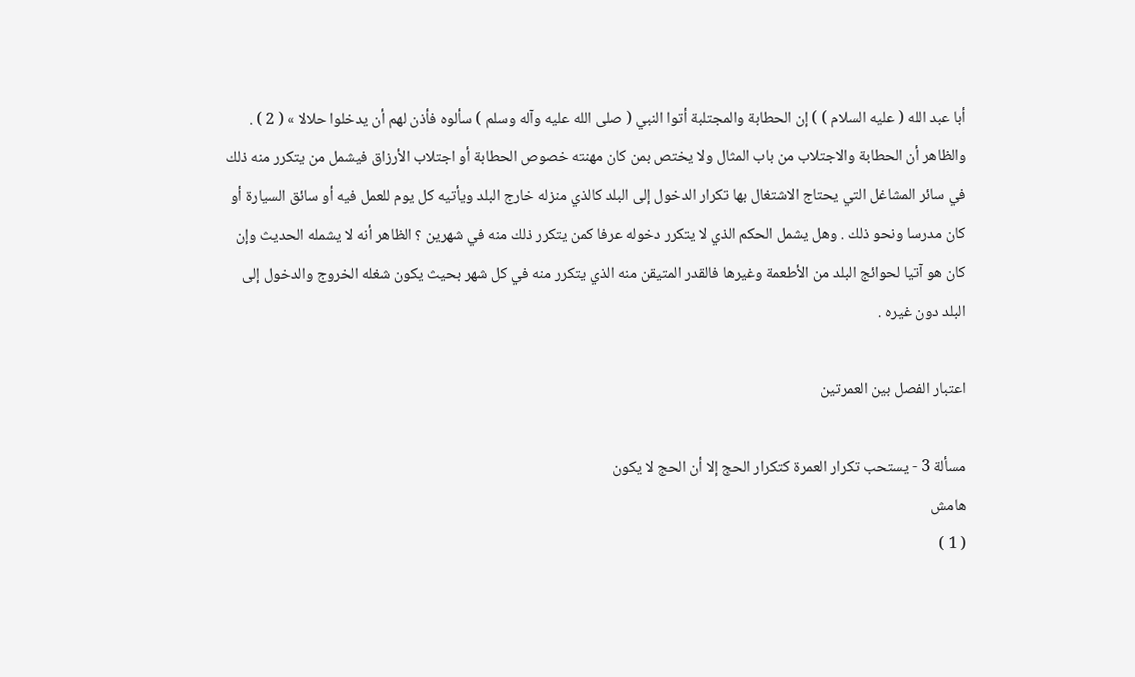أبا عبد الله ( عليه السلام ) ) إن الحطابة والمجتلبة أتوا النبي ( صلى الله عليه وآله وسلم ) سألوه فأذن لهم أن يدخلوا حلالا » ( 2 ) . والظاهر أن الحطابة والاجتلاب من باب المثال ولا يختص بمن كان مهنته خصوص الحطابة أو اجتلاب الأرزاق فيشمل من يتكرر منه ذلك في سائر المشاغل التي يحتاج الاشتغال بها تكرار الدخول إلى البلد كالذي منزله خارج البلد ويأتيه كل يوم للعمل فيه أو سائق السيارة أو كان مدرسا ونحو ذلك . وهل يشمل الحكم الذي لا يتكرر دخوله عرفا كمن يتكرر ذلك منه في شهرين ؟ الظاهر أنه لا يشمله الحديث وإن كان هو آتيا لحوائج البلد من الأطعمة وغيرها فالقدر المتيقن منه الذي يتكرر منه في كل شهر بحيث يكون شغله الخروج والدخول إلى البلد دون غيره .

اعتبار الفصل بين العمرتين

مسألة 3 - يستحب تكرار العمرة كتكرار الحج إلا أن الحج لا يكون
هامش
( 1 )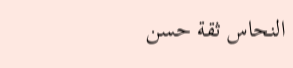النحاس ثقة حسن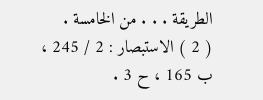الطريقة . . . من الخامسة .
( 2 ) الاستبصار : 2 / 245 ، ب 165 ، ح 3 .